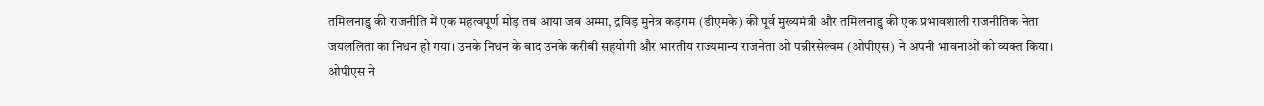तमिलनाडु की राजनीति में एक महत्वपूर्ण मोड़ तब आया जब अम्मा, द्रविड़ मुनेत्र कड़गम (डीएमके) की पूर्व मुख्यमंत्री और तमिलनाडु की एक प्रभावशाली राजनीतिक नेता जयललिता का निधन हो गया। उनके निधन के बाद उनके करीबी सहयोगी और भारतीय राज्यमान्य राजनेता ओ पन्नीरसेल्वम (ओपीएस) ने अपनी भावनाओं को व्यक्त किया।
ओपीएस ने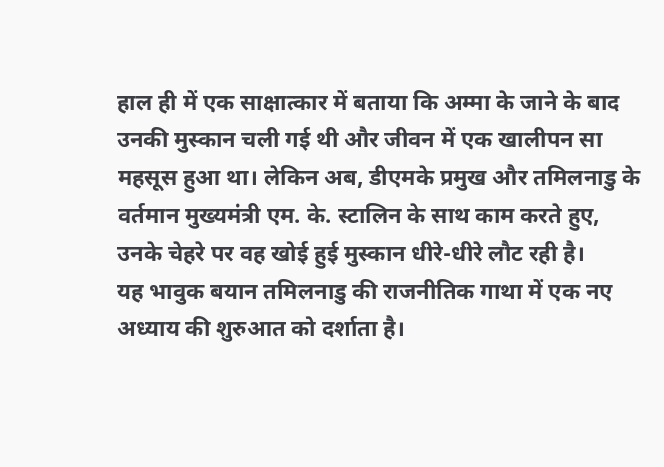हाल ही में एक साक्षात्कार में बताया कि अम्मा के जाने के बाद उनकी मुस्कान चली गई थी और जीवन में एक खालीपन सा महसूस हुआ था। लेकिन अब, डीएमके प्रमुख और तमिलनाडु के वर्तमान मुख्यमंत्री एम. के. स्टालिन के साथ काम करते हुए, उनके चेहरे पर वह खोई हुई मुस्कान धीरे-धीरे लौट रही है।
यह भावुक बयान तमिलनाडु की राजनीतिक गाथा में एक नए अध्याय की शुरुआत को दर्शाता है।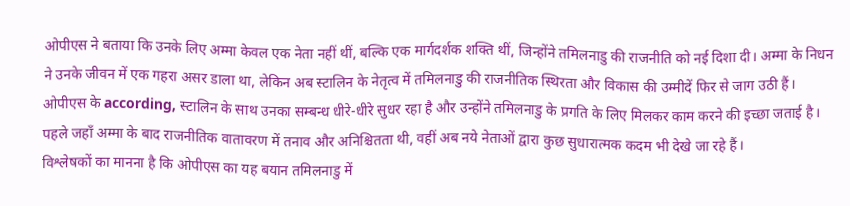ओपीएस ने बताया कि उनके लिए अम्मा केवल एक नेता नहीं थीं, बल्कि एक मार्गदर्शक शक्ति थीं, जिन्होंने तमिलनाडु की राजनीति को नई दिशा दी। अम्मा के निधन ने उनके जीवन में एक गहरा असर डाला था, लेकिन अब स्टालिन के नेतृत्व में तमिलनाडु की राजनीतिक स्थिरता और विकास की उम्मीदें फिर से जाग उठी हैं।
ओपीएस के according, स्टालिन के साथ उनका सम्बन्ध धीरे-धीरे सुधर रहा है और उन्होंने तमिलनाडु के प्रगति के लिए मिलकर काम करने की इच्छा जताई है। पहले जहाँ अम्मा के बाद राजनीतिक वातावरण में तनाव और अनिश्चितता थी, वहीं अब नये नेताओं द्वारा कुछ सुधारात्मक कदम भी देखे जा रहे हैं।
विश्लेषकों का मानना है कि ओपीएस का यह बयान तमिलनाडु में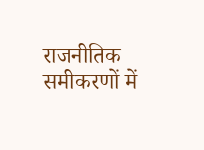राजनीतिक समीकरणों में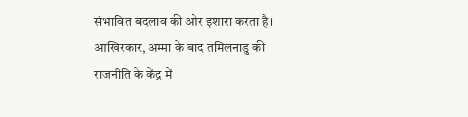संभावित बदलाव की ओर इशारा करता है। आखिरकार, अम्मा के बाद तमिलनाडु की राजनीति के केंद्र में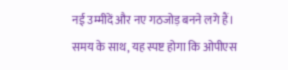नई उम्मीदें और नए गठजोड़ बनने लगे हैं।
समय के साथ, यह स्पष्ट होगा कि ओपीएस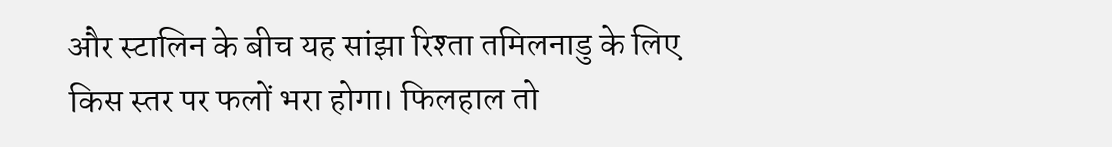और स्टालिन के बीच यह सांझा रिश्ता तमिलनाडु के लिए किस स्तर पर फलों भरा होगा। फिलहाल तो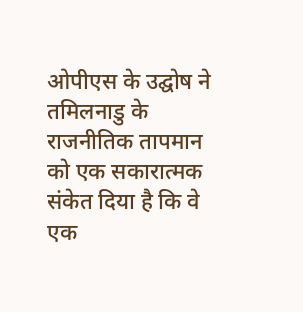ओपीएस के उद्घोष ने तमिलनाडु के राजनीतिक तापमान को एक सकारात्मक संकेत दिया है कि वे एक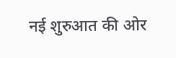नई शुरुआत की ओर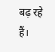बढ़ रहे हैं।